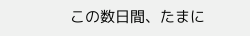この数日間、たまに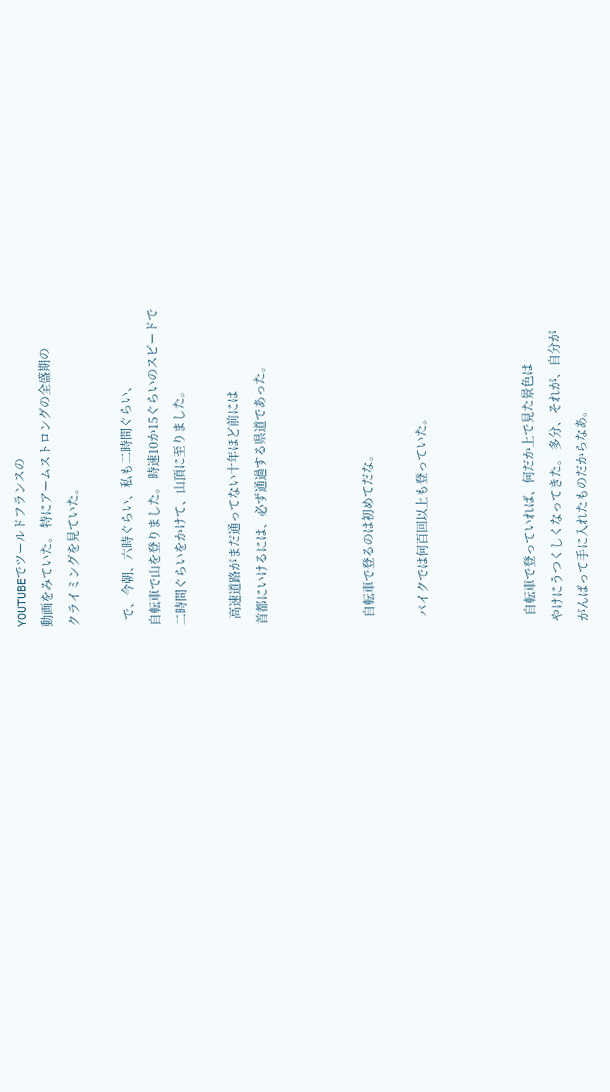YOUTUBEでツールドフランスの
動画をみていた。 特にアームストロングの全盛期の
クライミングを見ていた。

  で、今朝、六時ぐらい、私も二時間ぐらい、
自転車で山を登りました。 時速10か15ぐらいのスピードで
二時間ぐらいをかけて、山頂に至りました。

  高速道路がまだ通ってない十年ほど前には
首都にいけるには、必ず通過する県道であった。



  自転車で登るのは初めてだな。

  バイクでは何百回以上も登っていた。



  自転車で登っていれば、何だか上で見た景色は
やけにうつくしくなってきた。 多分、それが、自分が
がんばって手に入れたものだからなあ。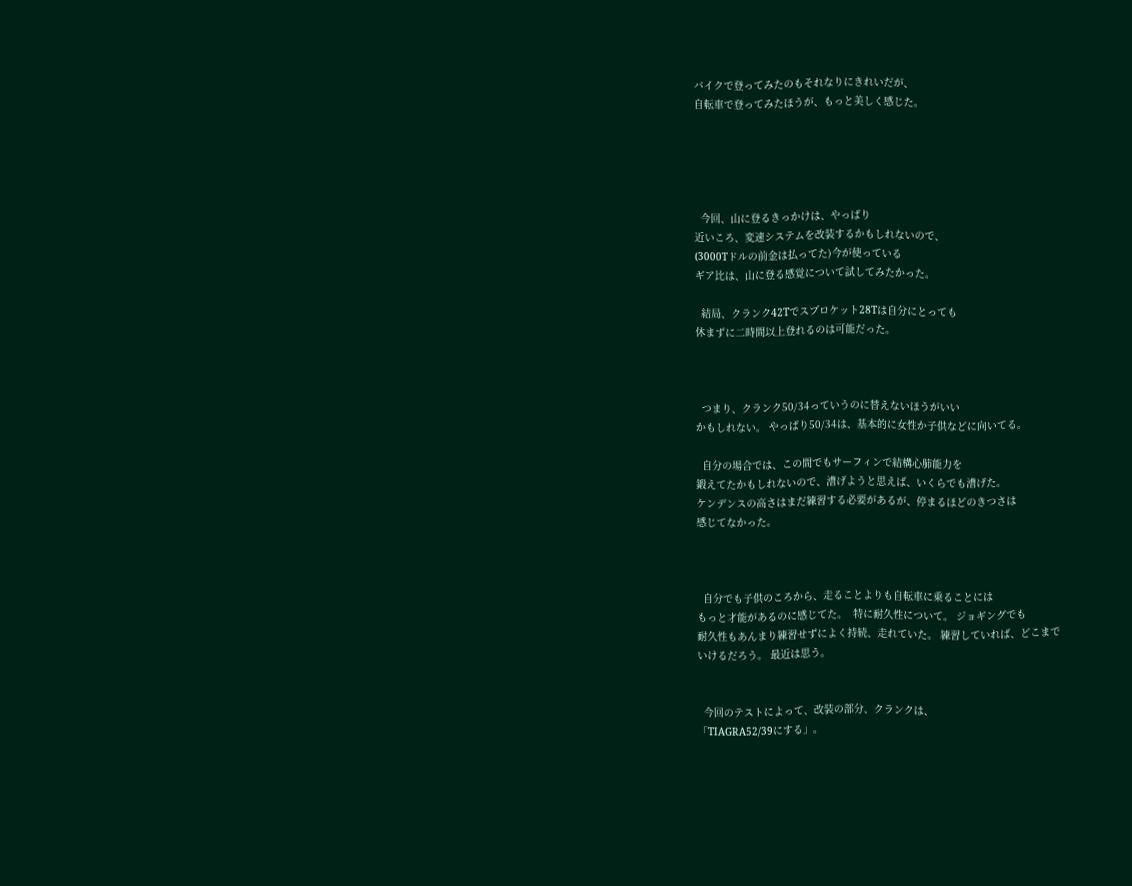バイクで登ってみたのもそれなりにきれいだが、
自転車で登ってみたほうが、もっと美しく感じた。





  今回、山に登るきっかけは、やっぱり
近いころ、変速システムを改装するかもしれないので、
(3000Tドルの前金は払ってた)今が使っている
ギア比は、山に登る感覚について試してみたかった。

  結局、クランク42Tでスプロケット28Tは自分にとっても
休まずに二時間以上登れるのは可能だった。



  つまり、クランク50/34っていうのに替えないほうがいい
かもしれない。 やっぱり50/34は、基本的に女性か子供などに向いてる。

  自分の場合では、この間でもサーフィンで結構心肺能力を
鍛えてたかもしれないので、漕げようと思えば、いくらでも漕げた。
ケンデンスの高さはまだ練習する必要があるが、停まるほどのきつさは
感じてなかった。



  自分でも子供のころから、走ることよりも自転車に乗ることには
もっと才能があるのに感じてた。  特に耐久性について。 ジョギングでも
耐久性もあんまり練習せずによく持続、走れていた。 練習していれば、どこまで
いけるだろう。 最近は思う。


  今回のテストによって、改装の部分、クランクは、
「TIAGRA52/39にする」。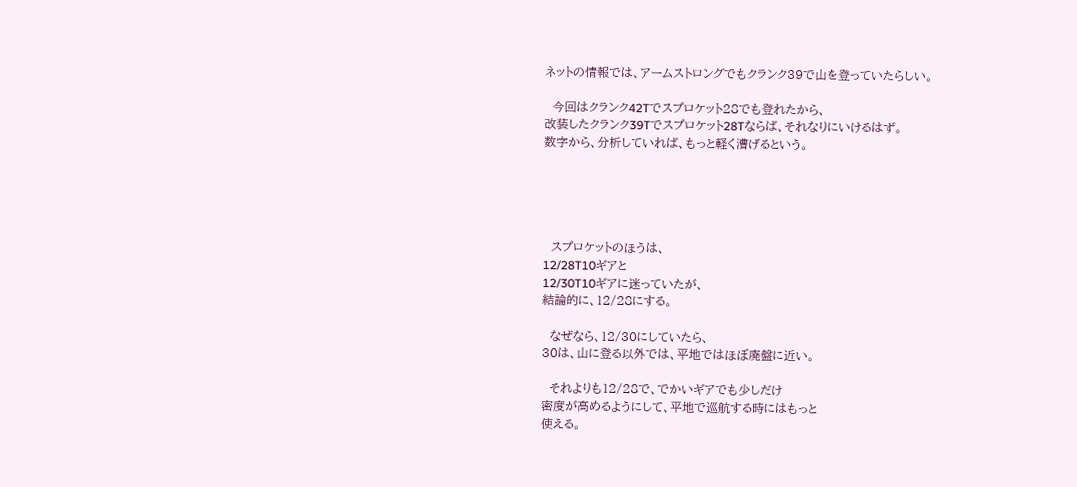ネットの情報では、アームストロングでもクランク39で山を登っていたらしい。

  今回はクランク42Tでスプロケット28でも登れたから、
改装したクランク39Tでスプロケット28Tならば、それなりにいけるはず。
数字から、分析していれば、もっと軽く漕げるという。





  スプロケットのほうは、
12/28T10ギアと
12/30T10ギアに迷っていたが、
結論的に、12/28にする。

  なぜなら、12/30にしていたら、
30は、山に登る以外では、平地ではほぼ廃盤に近い。

  それよりも12/28で、でかいギアでも少しだけ
密度が高めるようにして、平地で巡航する時にはもっと
使える。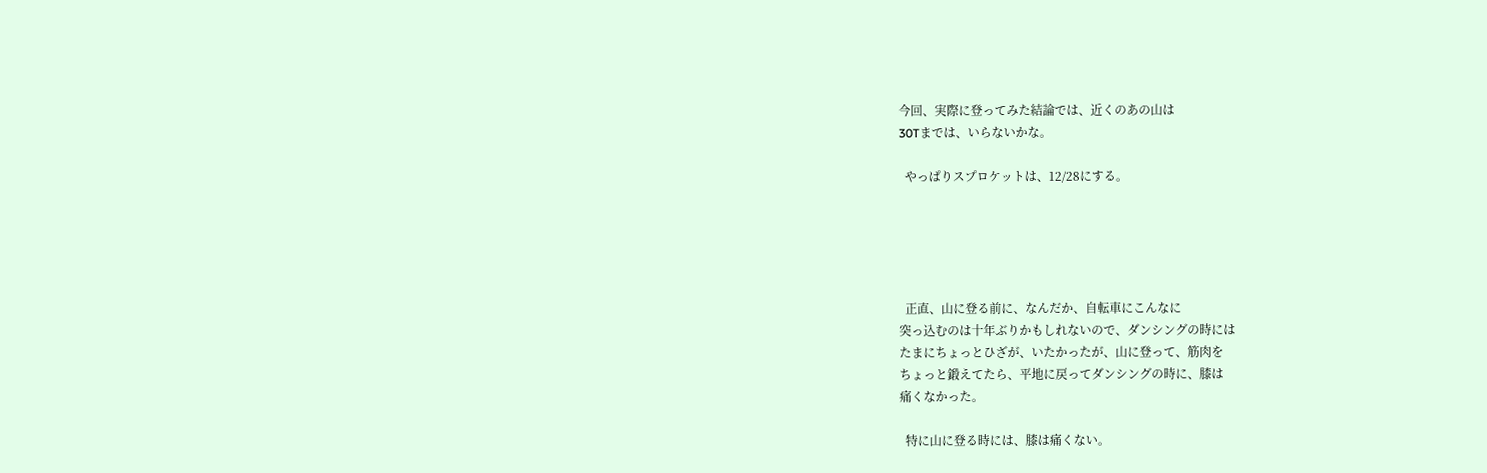今回、実際に登ってみた結論では、近くのあの山は
30Tまでは、いらないかな。

  やっぱりスプロケットは、12/28にする。





  正直、山に登る前に、なんだか、自転車にこんなに
突っ込むのは十年ぶりかもしれないので、ダンシングの時には
たまにちょっとひざが、いたかったが、山に登って、筋肉を
ちょっと鍛えてたら、平地に戻ってダンシングの時に、膝は
痛くなかった。

  特に山に登る時には、膝は痛くない。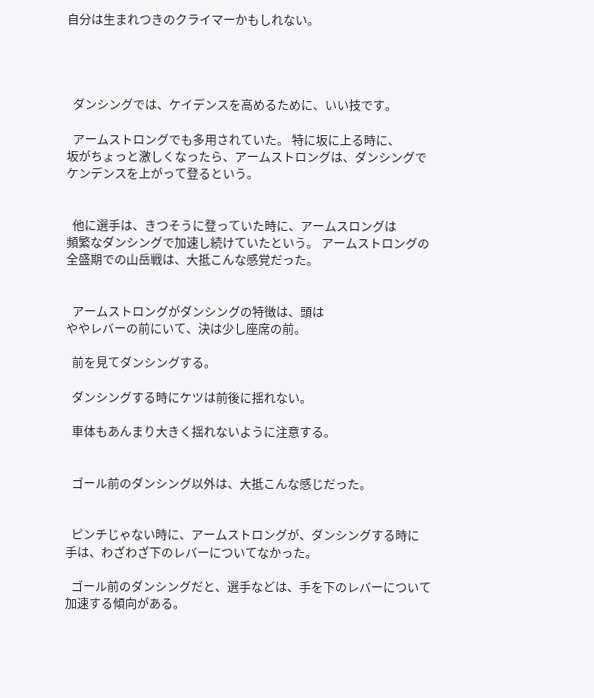自分は生まれつきのクライマーかもしれない。




  ダンシングでは、ケイデンスを高めるために、いい技です。

  アームストロングでも多用されていた。 特に坂に上る時に、
坂がちょっと激しくなったら、アームストロングは、ダンシングで
ケンデンスを上がって登るという。


  他に選手は、きつそうに登っていた時に、アームスロングは
頻繁なダンシングで加速し続けていたという。 アームストロングの
全盛期での山岳戦は、大抵こんな感覚だった。


  アームストロングがダンシングの特徴は、頭は
ややレバーの前にいて、決は少し座席の前。

  前を見てダンシングする。

  ダンシングする時にケツは前後に揺れない。

  車体もあんまり大きく揺れないように注意する。


  ゴール前のダンシング以外は、大抵こんな感じだった。


  ピンチじゃない時に、アームストロングが、ダンシングする時に
手は、わざわざ下のレバーについてなかった。

  ゴール前のダンシングだと、選手などは、手を下のレバーについて
加速する傾向がある。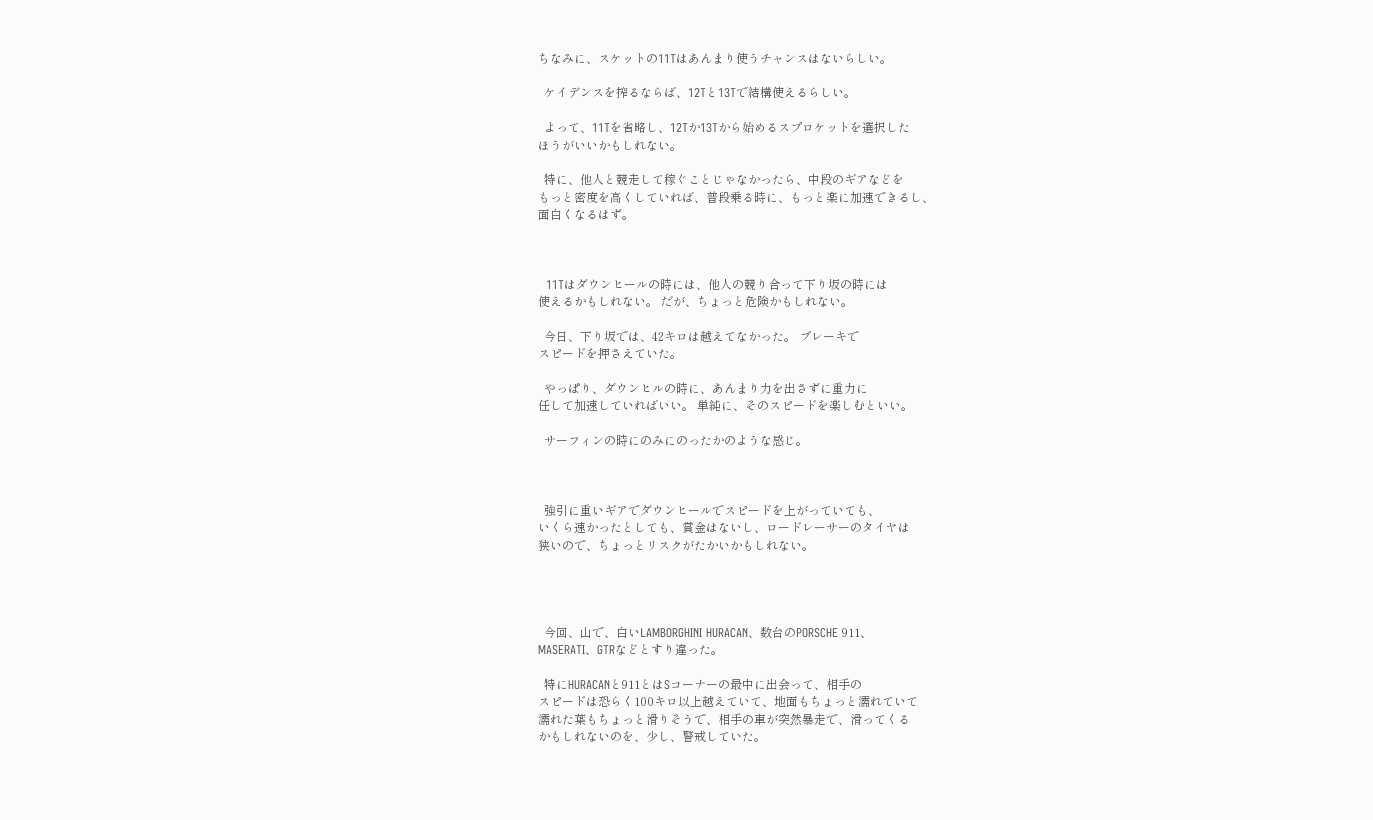ちなみに、スケットの11Tはあんまり使うチャンスはないらしい。

  ケイデンスを搾るならば、12Tと13Tで結構使えるらしい。

  よって、11Tを省略し、12Tか13Tから始めるスプロケットを選択した
ほうがいいかもしれない。

  特に、他人と競走して稼ぐことじゃなかったら、中段のギアなどを
もっと密度を高くしていれば、普段乗る時に、もっと楽に加速できるし、
面白くなるはず。



  11Tはダウンヒールの時には、他人の競り合って下り坂の時には
使えるかもしれない。 だが、ちょっと危険かもしれない。

  今日、下り坂では、42キロは越えてなかった。 ブレーキで
スピードを押さえていた。

  やっぱり、ダウンヒルの時に、あんまり力を出さずに重力に
任して加速していればいい。 単純に、そのスピードを楽しむといい。

  サーフィンの時にのみにのったかのような感じ。



  強引に重いギアでダウンヒールでスピードを上がっていても、
いくら速かったとしても、賞金はないし、ロードレーサーのタイヤは
狭いので、ちょっとリスクがたかいかもしれない。




  今回、山で、白いLAMBORGHINI HURACAN、数台のPORSCHE 911、
MASERATI、GTRなどとすり違った。

  特にHURACANと911とはSコーナーの最中に出会って、相手の
スピードは恐らく100キロ以上越えていて、地面もちょっと濡れていて
濡れた葉もちょっと滑りそうで、相手の車が突然暴走で、滑ってくる
かもしれないのを、少し、警戒していた。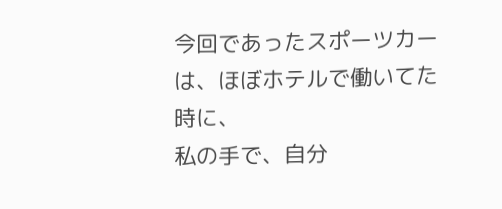今回であったスポーツカーは、ほぼホテルで働いてた時に、
私の手で、自分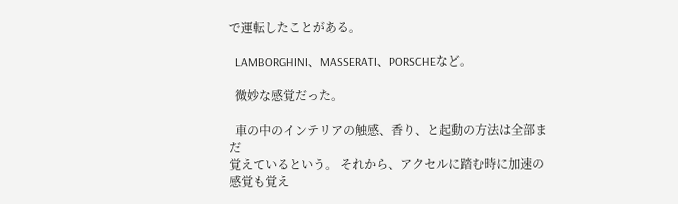で運転したことがある。

  LAMBORGHINI、MASSERATI、PORSCHEなど。

  微妙な感覚だった。

  車の中のインテリアの触感、香り、と起動の方法は全部まだ
覚えているという。 それから、アクセルに踏む時に加速の感覚も覚え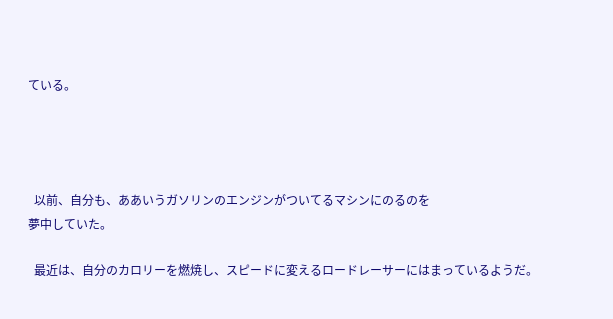ている。




  以前、自分も、ああいうガソリンのエンジンがついてるマシンにのるのを
夢中していた。

  最近は、自分のカロリーを燃焼し、スピードに変えるロードレーサーにはまっているようだ。